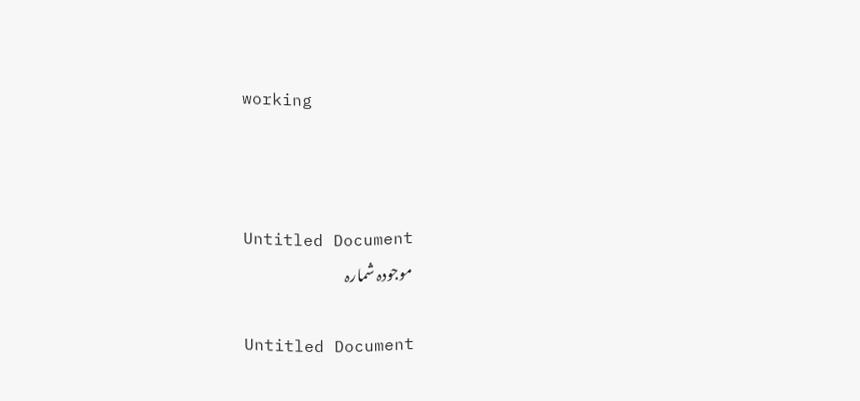working



Untitled Document
موجودہ شمارہ

Untitled Document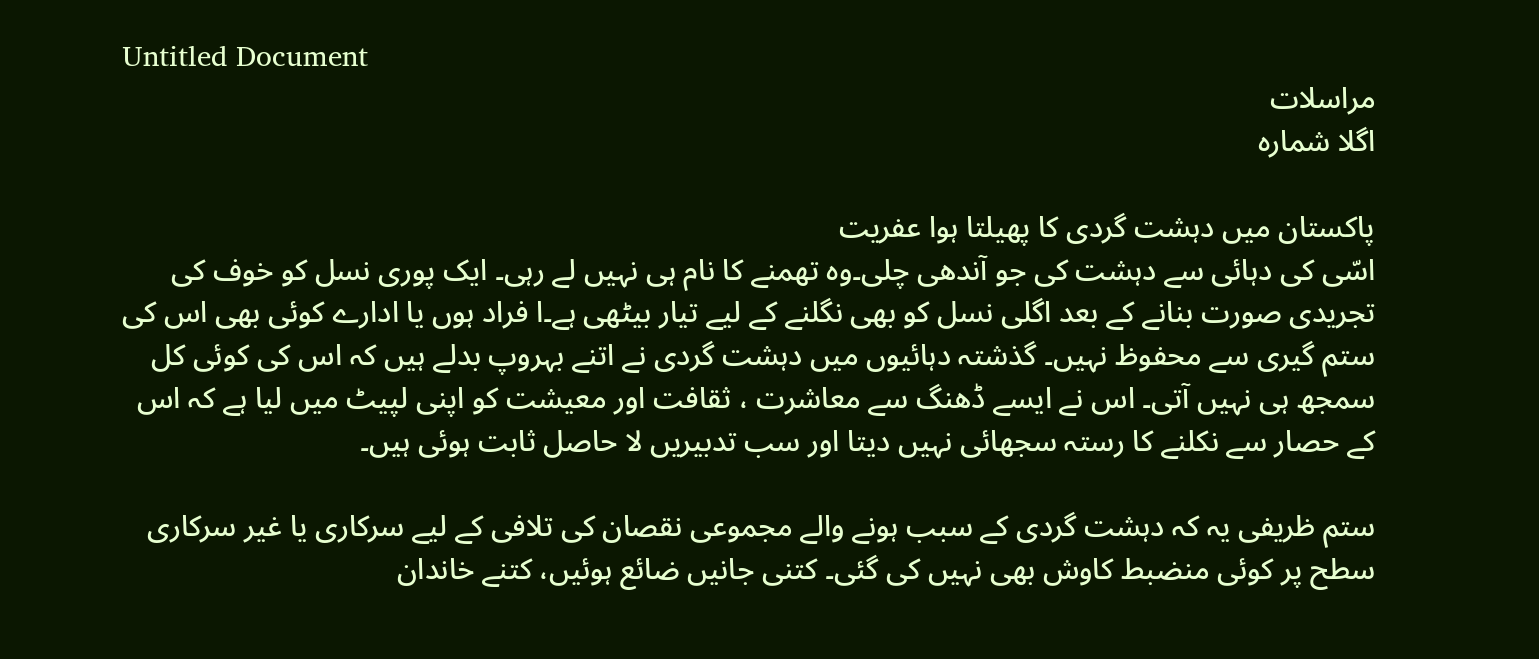Untitled Document
مراسلات
اگلا شمارہ

پاکستان میں دہشت گردی کا پھیلتا ہوا عفریت
اسّی کی دہائی سے دہشت کی جو آندھی چلی۔وہ تھمنے کا نام ہی نہیں لے رہی۔ ایک پوری نسل کو خوف کی تجریدی صورت بنانے کے بعد اگلی نسل کو بھی نگلنے کے لیے تیار بیٹھی ہے۔ا فراد ہوں یا ادارے کوئی بھی اس کی ستم گیری سے محفوظ نہیں۔ گذشتہ دہائیوں میں دہشت گردی نے اتنے بہروپ بدلے ہیں کہ اس کی کوئی کل سمجھ ہی نہیں آتی۔ اس نے ایسے ڈھنگ سے معاشرت ، ثقافت اور معیشت کو اپنی لپیٹ میں لیا ہے کہ اس کے حصار سے نکلنے کا رستہ سجھائی نہیں دیتا اور سب تدبیریں لا حاصل ثابت ہوئی ہیں۔

ستم ظریفی یہ کہ دہشت گردی کے سبب ہونے والے مجموعی نقصان کی تلافی کے لیے سرکاری یا غیر سرکاری سطح پر کوئی منضبط کاوش بھی نہیں کی گئی۔ کتنی جانیں ضائع ہوئیں، کتنے خاندان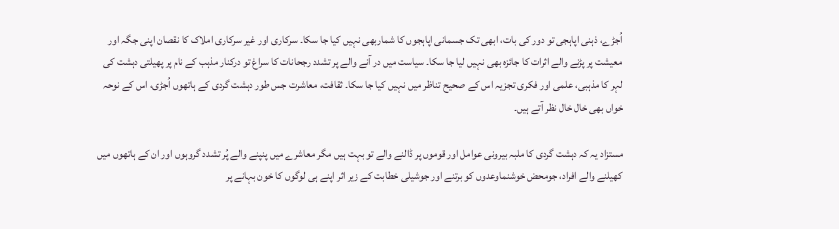اُجڑے، ذہنی اپاہجی تو دور کی بات، ابھی تک جسمانی اپاہجوں کا شماربھی نہیں کیا جا سکا۔ سرکاری اور غیر سرکاری املاک کا نقصان اپنی جگہ اور معیشت پر پڑنے والے اثرات کا جائزہ بھی نہیں لیا جا سکا۔ سیاست میں در آنے والے پر تشدد رجحانات کا سراغ تو درکنار مذہب کے نام پر پھیلتی دہشت کی لہر کا مذہبی، علمی اور فکری تجزیہ اس کے صحیح تناظر میں نہیں کیا جا سکا۔ ثقافت، معاشرت جس طور دہشت گردی کے ہاتھوں اُجڑی، اس کے نوحہ خواں بھی خال خال نظر آتے ہیں۔

مستزاد یہ کہ دہشت گردی کا ملبہ بیرونی عوامل اور قوموں پر ڈالنے والے تو بہت ہیں مگر معاشرے میں پنپنے والے پُر تشدد گروہوں اور ان کے ہاتھوں میں کھیلنے والے افراد، جومحض خوشنماوعدوں کو برتنے اور جوشیلی خطابت کے زیر اثر اپنے ہی لوگوں کا خون بہانے پر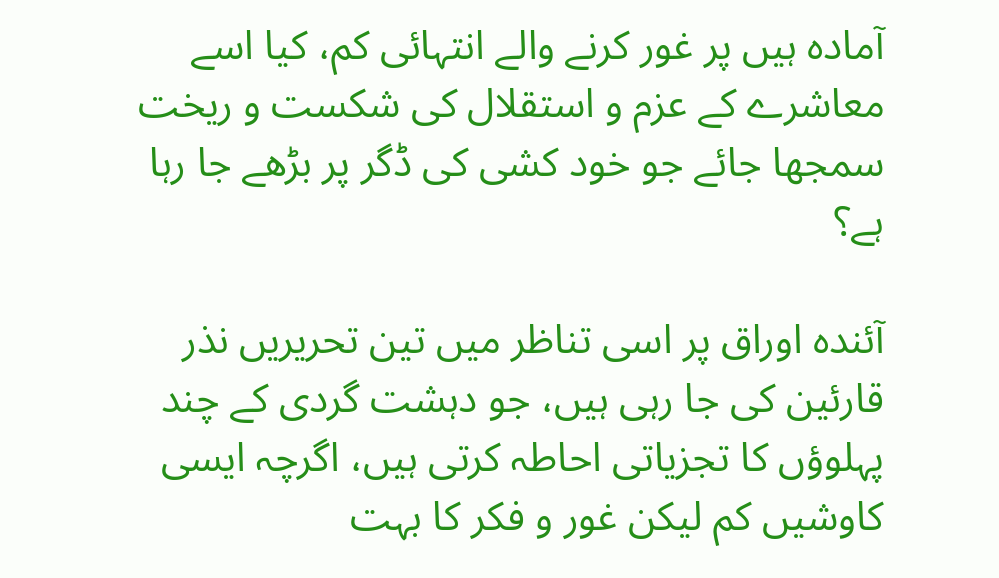آمادہ ہیں پر غور کرنے والے انتہائی کم، کیا اسے معاشرے کے عزم و استقلال کی شکست و ریخت سمجھا جائے جو خود کشی کی ڈگر پر بڑھے جا رہا ہے؟

آئندہ اوراق پر اسی تناظر میں تین تحریریں نذر قارئین کی جا رہی ہیں، جو دہشت گردی کے چند پہلوؤں کا تجزیاتی احاطہ کرتی ہیں، اگرچہ ایسی کاوشیں کم لیکن غور و فکر کا بہت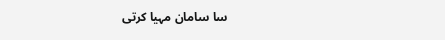سا سامان مہیا کرتی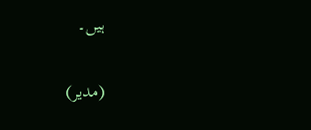ہیں۔

(مدیر)